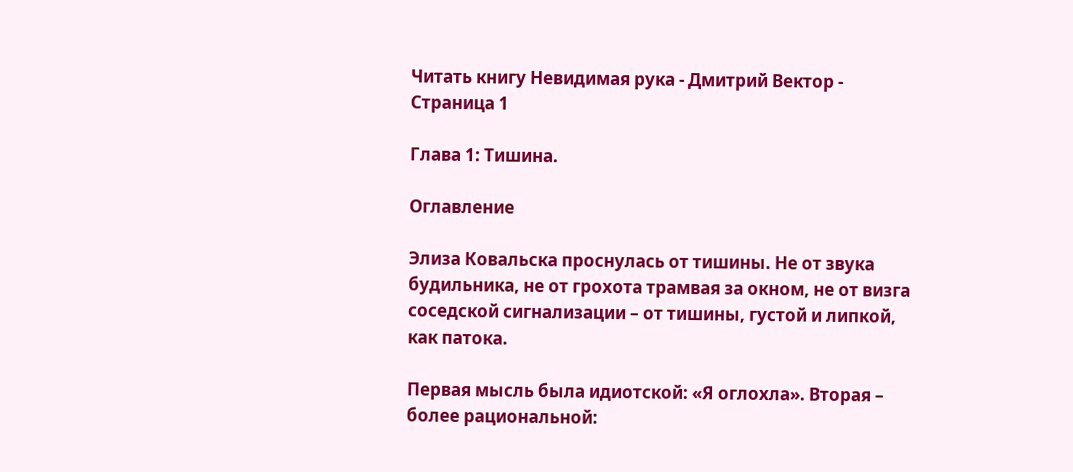Читать книгу Невидимая рука - Дмитрий Вектор - Страница 1

Глава 1: Тишина.

Оглавление

Элиза Ковальска проснулась от тишины. Не от звука будильника, не от грохота трамвая за окном, не от визга соседской сигнализации – от тишины, густой и липкой, как патока.

Первая мысль была идиотской: «Я оглохла». Вторая – более рациональной: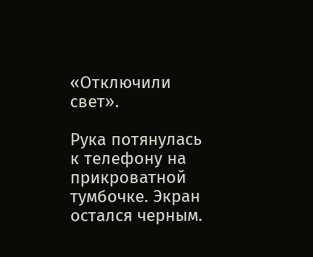«Отключили свет».

Рука потянулась к телефону на прикроватной тумбочке. Экран остался черным.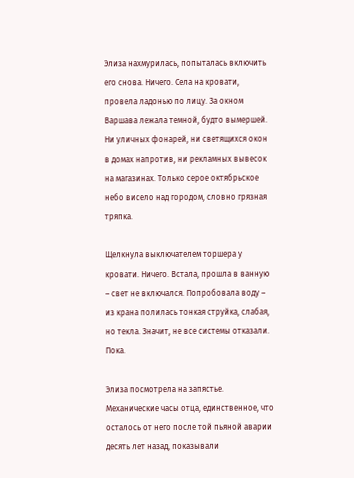Элиза нахмурилась, попыталась включить его снова. Ничего. Села на кровати, провела ладонью по лицу. За окном Варшава лежала темной, будто вымершей. Ни уличных фонарей, ни светящихся окон в домах напротив, ни рекламных вывесок на магазинах. Только серое октябрьское небо висело над городом, словно грязная тряпка.

Щелкнула выключателем торшера у кровати. Ничего. Встала, прошла в ванную – свет не включался. Попробовала воду – из крана полилась тонкая струйка, слабая, но текла. Значит, не все системы отказали. Пока.

Элиза посмотрела на запястье. Механические часы отца, единственное, что осталось от него после той пьяной аварии десять лет назад, показывали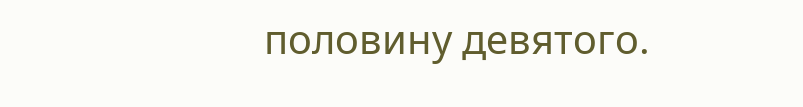половину девятого.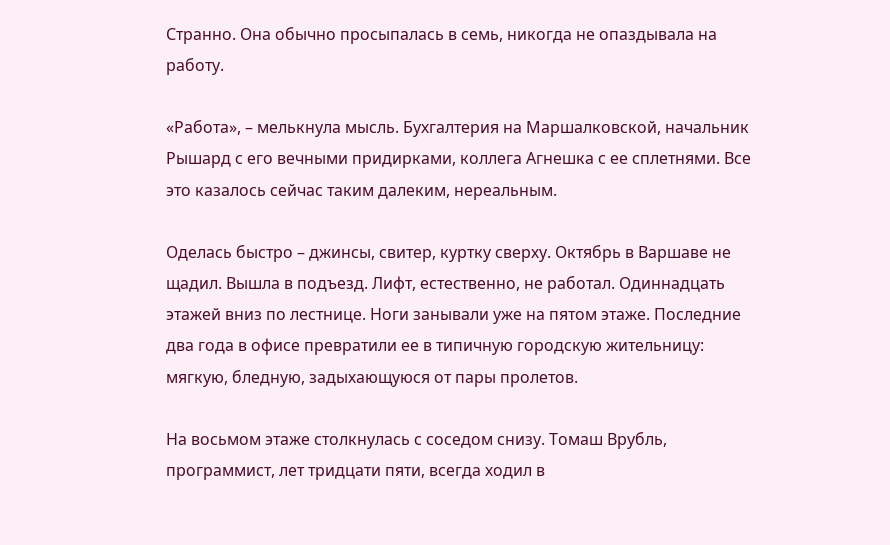Странно. Она обычно просыпалась в семь, никогда не опаздывала на работу.

«Работа», – мелькнула мысль. Бухгалтерия на Маршалковской, начальник Рышард с его вечными придирками, коллега Агнешка с ее сплетнями. Все это казалось сейчас таким далеким, нереальным.

Оделась быстро – джинсы, свитер, куртку сверху. Октябрь в Варшаве не щадил. Вышла в подъезд. Лифт, естественно, не работал. Одиннадцать этажей вниз по лестнице. Ноги занывали уже на пятом этаже. Последние два года в офисе превратили ее в типичную городскую жительницу: мягкую, бледную, задыхающуюся от пары пролетов.

На восьмом этаже столкнулась с соседом снизу. Томаш Врубль, программист, лет тридцати пяти, всегда ходил в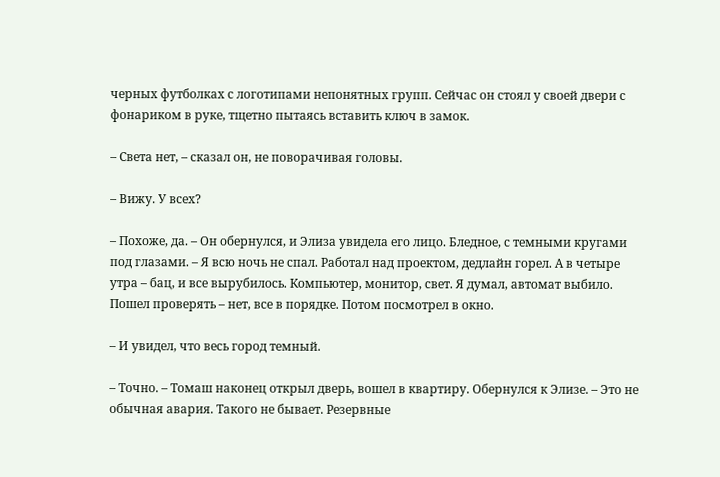черных футболках с логотипами непонятных групп. Сейчас он стоял у своей двери с фонариком в руке, тщетно пытаясь вставить ключ в замок.

– Света нет, – сказал он, не поворачивая головы.

– Вижу. У всех?

– Похоже, да. – Он обернулся, и Элиза увидела его лицо. Бледное, с темными кругами под глазами. – Я всю ночь не спал. Работал над проектом, дедлайн горел. А в четыре утра – бац, и все вырубилось. Компьютер, монитор, свет. Я думал, автомат выбило. Пошел проверять – нет, все в порядке. Потом посмотрел в окно.

– И увидел, что весь город темный.

– Точно. – Томаш наконец открыл дверь, вошел в квартиру. Обернулся к Элизе. – Это не обычная авария. Такого не бывает. Резервные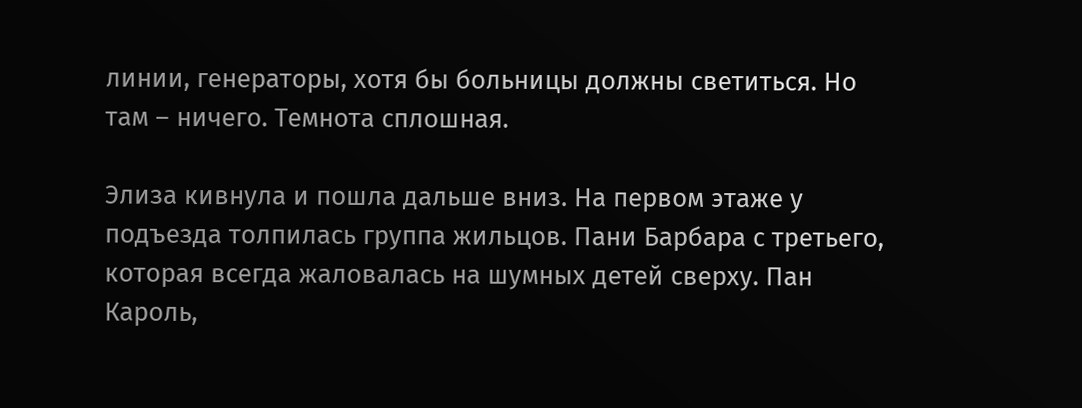линии, генераторы, хотя бы больницы должны светиться. Но там – ничего. Темнота сплошная.

Элиза кивнула и пошла дальше вниз. На первом этаже у подъезда толпилась группа жильцов. Пани Барбара с третьего, которая всегда жаловалась на шумных детей сверху. Пан Кароль,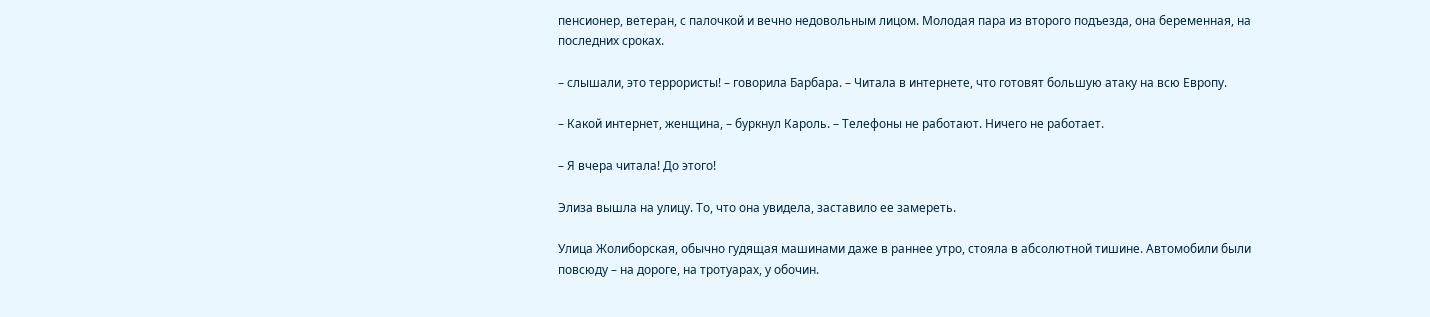пенсионер, ветеран, с палочкой и вечно недовольным лицом. Молодая пара из второго подъезда, она беременная, на последних сроках.

– слышали, это террористы! – говорила Барбара. – Читала в интернете, что готовят большую атаку на всю Европу.

– Какой интернет, женщина, – буркнул Кароль. – Телефоны не работают. Ничего не работает.

– Я вчера читала! До этого!

Элиза вышла на улицу. То, что она увидела, заставило ее замереть.

Улица Жолиборская, обычно гудящая машинами даже в раннее утро, стояла в абсолютной тишине. Автомобили были повсюду – на дороге, на тротуарах, у обочин.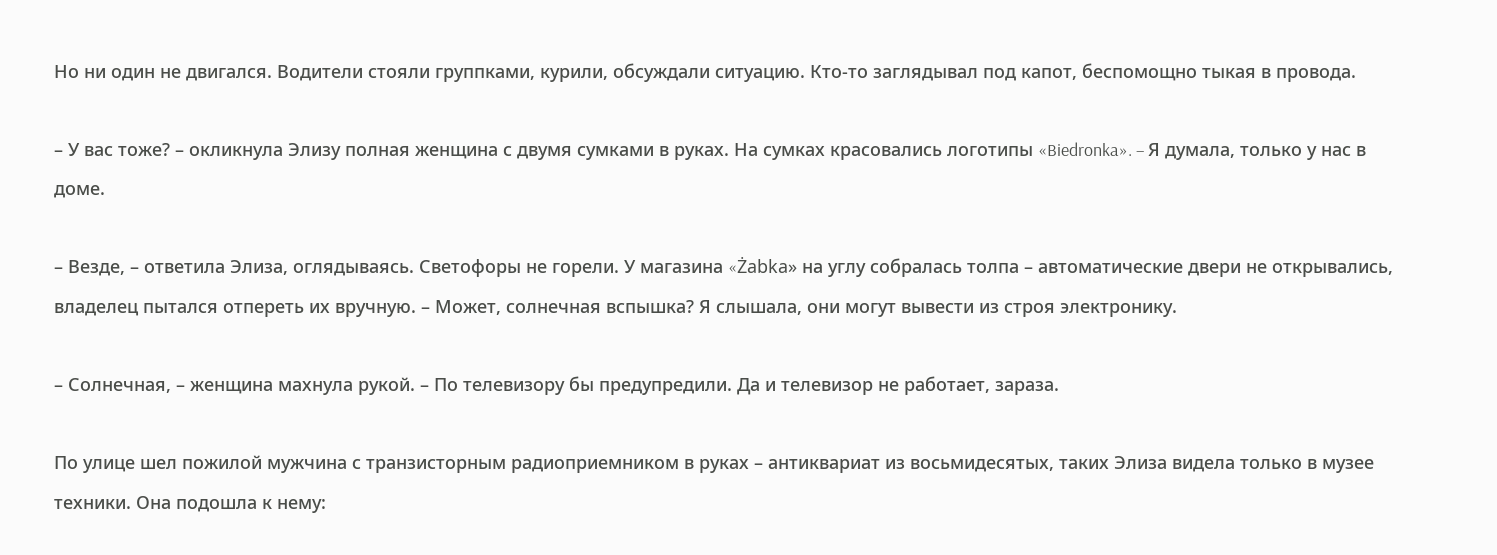Но ни один не двигался. Водители стояли группками, курили, обсуждали ситуацию. Кто-то заглядывал под капот, беспомощно тыкая в провода.

– У вас тоже? – окликнула Элизу полная женщина с двумя сумками в руках. На сумках красовались логотипы «Biedronka». – Я думала, только у нас в доме.

– Везде, – ответила Элиза, оглядываясь. Светофоры не горели. У магазина «Żabka» на углу собралась толпа – автоматические двери не открывались, владелец пытался отпереть их вручную. – Может, солнечная вспышка? Я слышала, они могут вывести из строя электронику.

– Солнечная, – женщина махнула рукой. – По телевизору бы предупредили. Да и телевизор не работает, зараза.

По улице шел пожилой мужчина с транзисторным радиоприемником в руках – антиквариат из восьмидесятых, таких Элиза видела только в музее техники. Она подошла к нему: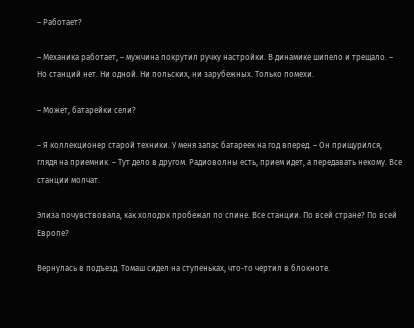– Работает?

– Механика работает, – мужчина покрутил ручку настройки. В динамике шипело и трещало. – Но станций нет. Ни одной. Ни польских, ни зарубежных. Только помехи.

– Может, батарейки сели?

– Я коллекционер старой техники. У меня запас батареек на год вперед. – Он прищурился, глядя на приемник. – Тут дело в другом. Радиоволны есть, прием идет, а передавать некому. Все станции молчат.

Элиза почувствовала, как холодок пробежал по спине. Все станции. По всей стране? По всей Европе?

Вернулась в подъезд. Томаш сидел на ступеньках, что-то чертил в блокноте.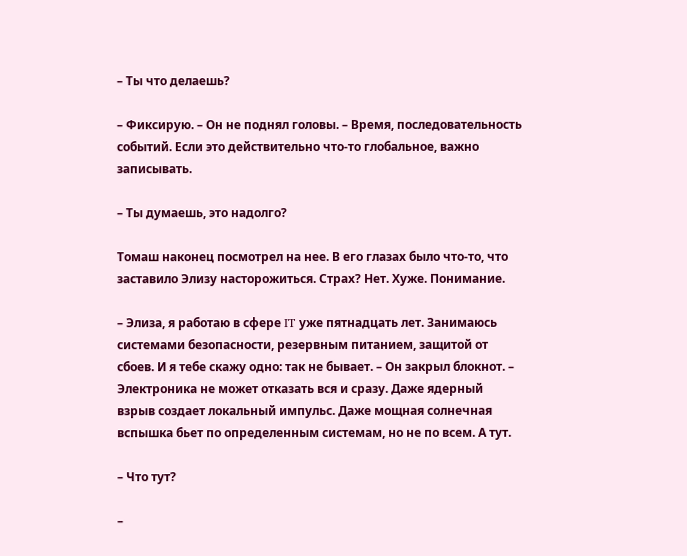– Ты что делаешь?

– Фиксирую. – Он не поднял головы. – Время, последовательность событий. Если это действительно что-то глобальное, важно записывать.

– Ты думаешь, это надолго?

Томаш наконец посмотрел на нее. В его глазах было что-то, что заставило Элизу насторожиться. Страх? Нет. Хуже. Понимание.

– Элиза, я работаю в сфере IT уже пятнадцать лет. Занимаюсь системами безопасности, резервным питанием, защитой от сбоев. И я тебе скажу одно: так не бывает. – Он закрыл блокнот. – Электроника не может отказать вся и сразу. Даже ядерный взрыв создает локальный импульс. Даже мощная солнечная вспышка бьет по определенным системам, но не по всем. А тут.

– Что тут?

–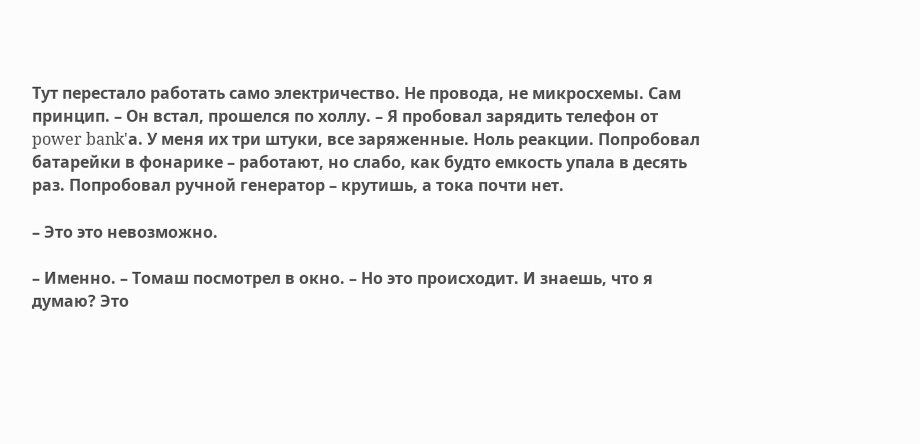Тут перестало работать само электричество. Не провода, не микросхемы. Сам принцип. – Он встал, прошелся по холлу. – Я пробовал зарядить телефон от power bank'а. У меня их три штуки, все заряженные. Ноль реакции. Попробовал батарейки в фонарике – работают, но слабо, как будто емкость упала в десять раз. Попробовал ручной генератор – крутишь, а тока почти нет.

– Это это невозможно.

– Именно. – Томаш посмотрел в окно. – Но это происходит. И знаешь, что я думаю? Это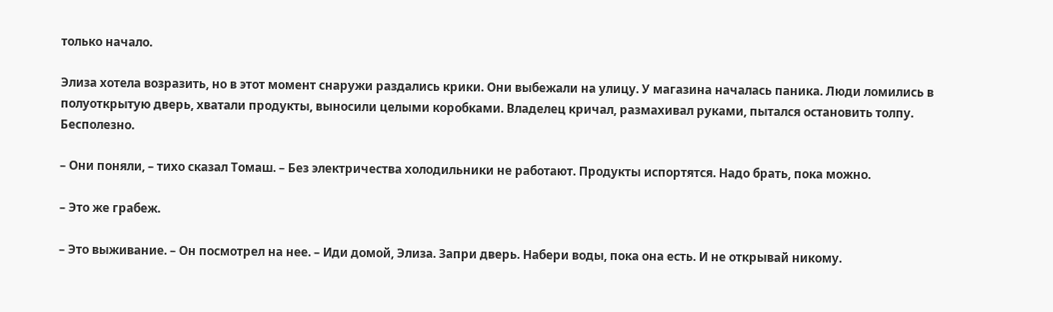только начало.

Элиза хотела возразить, но в этот момент снаружи раздались крики. Они выбежали на улицу. У магазина началась паника. Люди ломились в полуоткрытую дверь, хватали продукты, выносили целыми коробками. Владелец кричал, размахивал руками, пытался остановить толпу. Бесполезно.

– Они поняли, – тихо сказал Томаш. – Без электричества холодильники не работают. Продукты испортятся. Надо брать, пока можно.

– Это же грабеж.

– Это выживание. – Он посмотрел на нее. – Иди домой, Элиза. Запри дверь. Набери воды, пока она есть. И не открывай никому.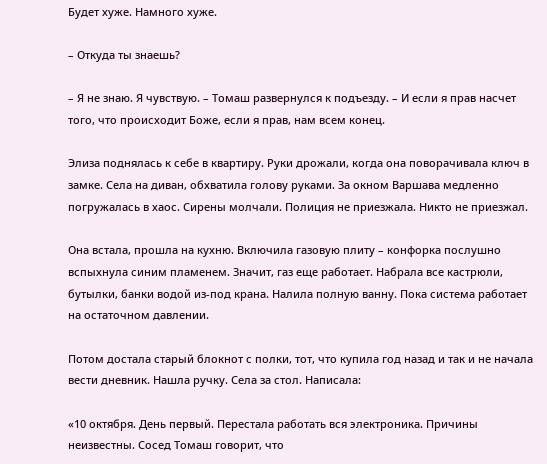Будет хуже. Намного хуже.

– Откуда ты знаешь?

– Я не знаю. Я чувствую. – Томаш развернулся к подъезду. – И если я прав насчет того, что происходит Боже, если я прав, нам всем конец.

Элиза поднялась к себе в квартиру. Руки дрожали, когда она поворачивала ключ в замке. Села на диван, обхватила голову руками. За окном Варшава медленно погружалась в хаос. Сирены молчали. Полиция не приезжала. Никто не приезжал.

Она встала, прошла на кухню. Включила газовую плиту – конфорка послушно вспыхнула синим пламенем. Значит, газ еще работает. Набрала все кастрюли, бутылки, банки водой из-под крана. Налила полную ванну. Пока система работает на остаточном давлении.

Потом достала старый блокнот с полки, тот, что купила год назад и так и не начала вести дневник. Нашла ручку. Села за стол. Написала:

«10 октября. День первый. Перестала работать вся электроника. Причины неизвестны. Сосед Томаш говорит, что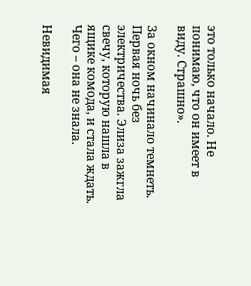это только начало. Не понимаю, что он имеет в виду. Страшно».

За окном начинало темнеть. Первая ночь без электричества. Элиза зажгла свечу, которую нашла в ящике комода, и стала ждать. Чего – она не знала.

Невидимая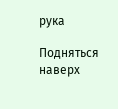рука

Подняться наверх